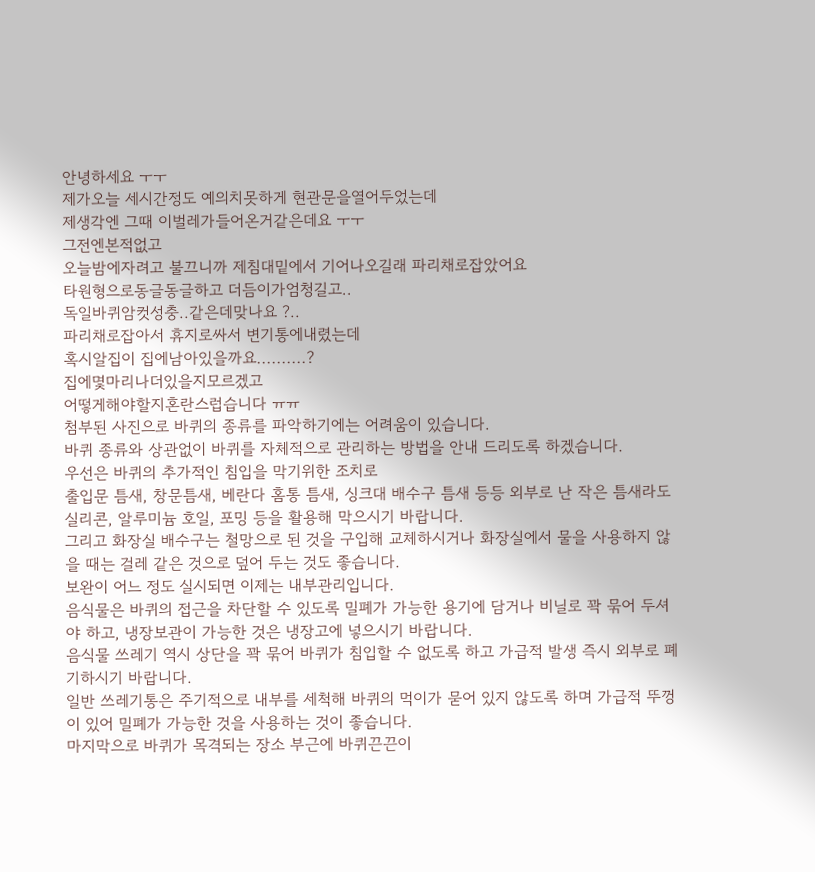안녕하세요 ㅜㅜ
제가오늘 세시간정도 예의치못하게 현관문을열어두었는데
제생각엔 그때 이벌레가들어온거같은데요 ㅜㅜ
그전엔본적없고
오늘밤에자려고 불끄니까 제침대밑에서 기어나오길래 파리채로잡았어요
타원형으로동글동글하고 더듬이가엄청길고..
독일바퀴암컷성충..같은데맞나요 ?..
파리채로잡아서 휴지로싸서 변기통에내렸는데
혹시알집이 집에남아있을까요..........?
집에몇마리나더있을지모르겠고
어떻게해야할지혼란스럽습니다 ㅠㅠ
첨부된 사진으로 바퀴의 종류를 파악하기에는 어려움이 있습니다.
바퀴 종류와 상관없이 바퀴를 자체적으로 관리하는 방법을 안내 드리도록 하겠습니다.
우선은 바퀴의 추가적인 침입을 막기위한 조치로
출입문 틈새, 창문틈새, 베란다 홈통 틈새, 싱크대 배수구 틈새 등등 외부로 난 작은 틈새라도 실리콘, 알루미늄 호일, 포밍 등을 활용해 막으시기 바랍니다.
그리고 화장실 배수구는 철망으로 된 것을 구입해 교체하시거나 화장실에서 물을 사용하지 않을 때는 걸레 같은 것으로 덮어 두는 것도 좋습니다.
보완이 어느 정도 실시되면 이제는 내부관리입니다.
음식물은 바퀴의 접근을 차단할 수 있도록 밀폐가 가능한 용기에 담거나 비닐로 꽉 묶어 두셔야 하고, 냉장보관이 가능한 것은 냉장고에 넣으시기 바랍니다.
음식물 쓰레기 역시 상단을 꽉 묶어 바퀴가 침입할 수 없도록 하고 가급적 발생 즉시 외부로 폐기하시기 바랍니다.
일반 쓰레기통은 주기적으로 내부를 세척해 바퀴의 먹이가 묻어 있지 않도록 하며 가급적 뚜껑이 있어 밀폐가 가능한 것을 사용하는 것이 좋습니다.
마지막으로 바퀴가 목격되는 장소 부근에 바퀴끈끈이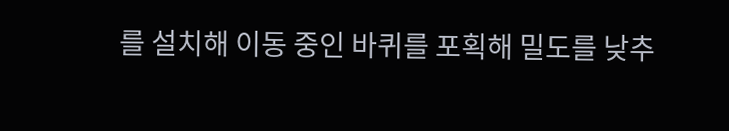를 설치해 이동 중인 바퀴를 포획해 밀도를 낮추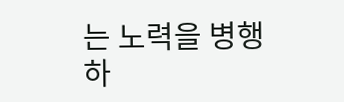는 노력을 병행하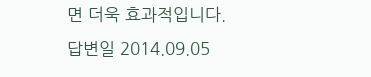면 더욱 효과적입니다.
답변일 2014.09.05